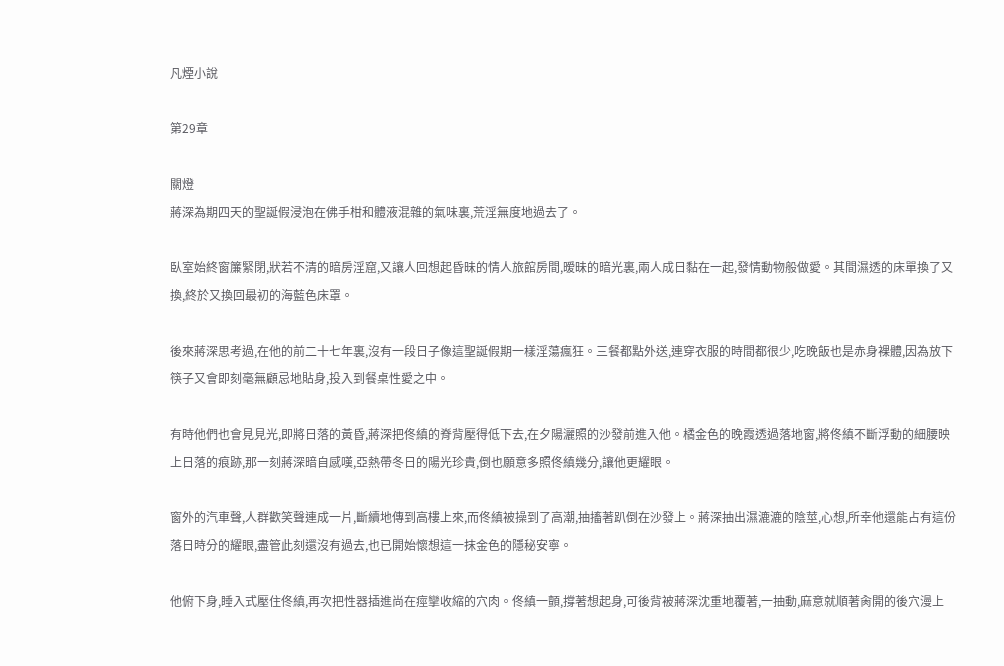凡煙小說

第29章

關燈
蔣深為期四天的聖誕假浸泡在佛手柑和體液混雜的氣味裏,荒淫無度地過去了。

臥室始終窗簾緊閉,狀若不清的暗房淫窟,又讓人回想起昏昧的情人旅館房間,暧昧的暗光裏,兩人成日黏在一起,發情動物般做愛。其間濕透的床單換了又換,終於又換回最初的海藍色床罩。

後來蔣深思考過,在他的前二十七年裏,沒有一段日子像這聖誕假期一樣淫蕩瘋狂。三餐都點外送,連穿衣服的時間都很少,吃晚飯也是赤身裸體,因為放下筷子又會即刻毫無顧忌地貼身,投入到餐桌性愛之中。

有時他們也會見見光,即將日落的黃昏,蔣深把佟縝的脊背壓得低下去,在夕陽灑照的沙發前進入他。橘金色的晚霞透過落地窗,將佟縝不斷浮動的細腰映上日落的痕跡,那一刻蔣深暗自感嘆,亞熱帶冬日的陽光珍貴,倒也願意多照佟縝幾分,讓他更耀眼。

窗外的汽車聲,人群歡笑聲連成一片,斷續地傳到高樓上來,而佟縝被操到了高潮,抽搐著趴倒在沙發上。蔣深抽出濕漉漉的陰莖,心想,所幸他還能占有這份落日時分的耀眼,盡管此刻還沒有過去,也已開始懷想這一抹金色的隱秘安寧。

他俯下身,睡入式壓住佟縝,再次把性器插進尚在痙攣收縮的穴肉。佟縝一顫,撐著想起身,可後背被蔣深沈重地覆著,一抽動,麻意就順著肏開的後穴漫上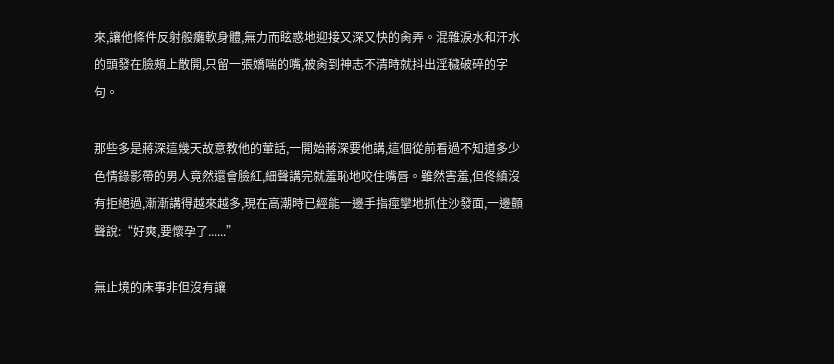來,讓他條件反射般癱軟身體,無力而眩惑地迎接又深又快的肏弄。混雜淚水和汗水的頭發在臉頰上散開,只留一張嬌喘的嘴,被肏到神志不清時就抖出淫穢破碎的字句。

那些多是蔣深這幾天故意教他的葷話,一開始蔣深要他講,這個從前看過不知道多少色情錄影帶的男人竟然還會臉紅,細聲講完就羞恥地咬住嘴唇。雖然害羞,但佟縝沒有拒絕過,漸漸講得越來越多,現在高潮時已經能一邊手指痙攣地抓住沙發面,一邊顫聲說:“好爽,要懷孕了......”

無止境的床事非但沒有讓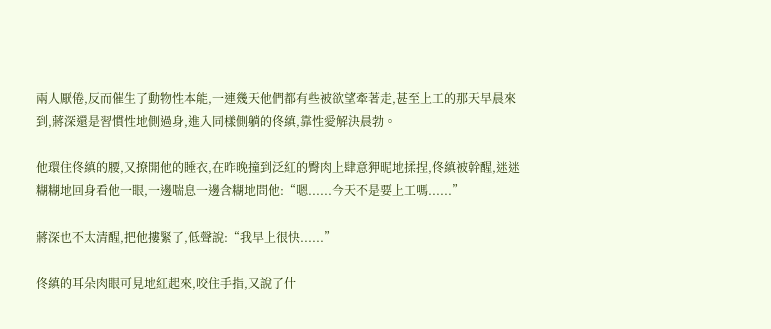兩人厭倦,反而催生了動物性本能,一連幾天他們都有些被欲望牽著走,甚至上工的那天早晨來到,蔣深還是習慣性地側過身,進入同樣側躺的佟縝,靠性愛解決晨勃。

他環住佟縝的腰,又撩開他的睡衣,在昨晚撞到泛紅的臀肉上肆意狎昵地揉捏,佟縝被幹醒,迷迷糊糊地回身看他一眼,一邊喘息一邊含糊地問他:“嗯......今天不是要上工嗎......”

蔣深也不太清醒,把他摟緊了,低聲說:“我早上很快......”

佟縝的耳朵肉眼可見地紅起來,咬住手指,又說了什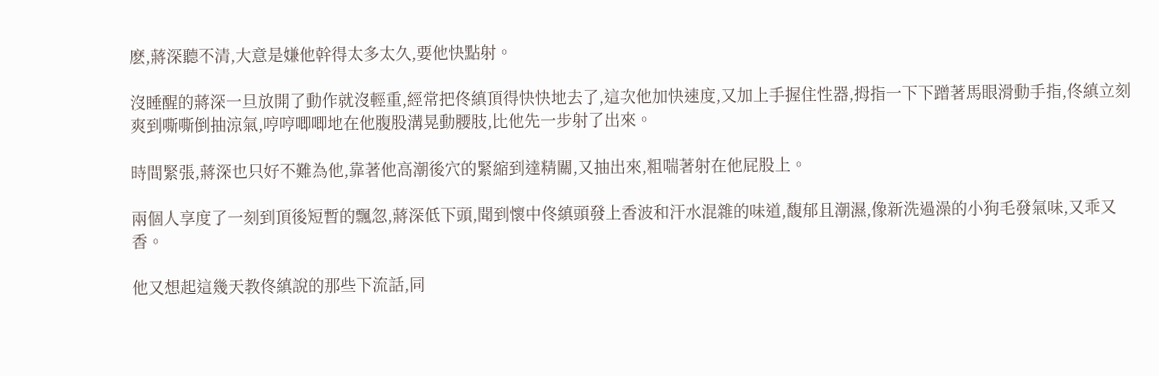麽,蔣深聽不清,大意是嫌他幹得太多太久,要他快點射。

沒睡醒的蔣深一旦放開了動作就沒輕重,經常把佟縝頂得快快地去了,這次他加快速度,又加上手握住性器,拇指一下下蹭著馬眼滑動手指,佟縝立刻爽到嘶嘶倒抽涼氣,哼哼唧唧地在他腹股溝晃動腰肢,比他先一步射了出來。

時間緊張,蔣深也只好不難為他,靠著他高潮後穴的緊縮到達精關,又抽出來,粗喘著射在他屁股上。

兩個人享度了一刻到頂後短暫的飄忽,蔣深低下頭,聞到懷中佟縝頭發上香波和汗水混雜的味道,馥郁且潮濕,像新洗過澡的小狗毛發氣味,又乖又香。

他又想起這幾天教佟縝說的那些下流話,同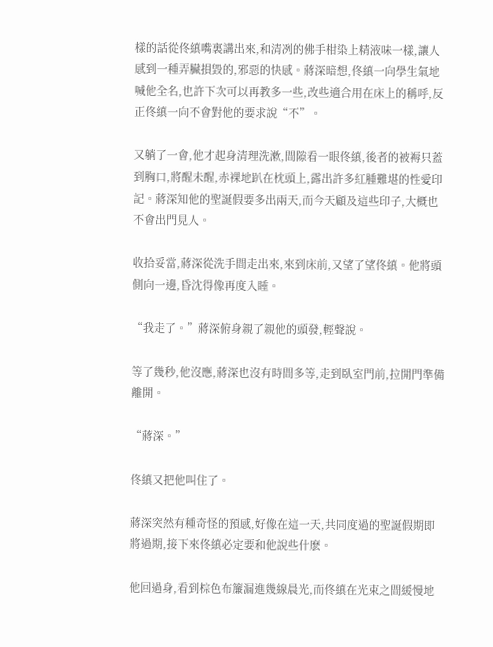樣的話從佟縝嘴裏講出來,和清冽的佛手柑染上精液味一樣,讓人感到一種弄臟損毀的,邪惡的快感。蔣深暗想,佟縝一向學生氣地喊他全名,也許下次可以再教多一些,改些適合用在床上的稱呼,反正佟縝一向不會對他的要求說“不”。

又躺了一會,他才起身清理洗漱,間隙看一眼佟縝,後者的被褥只蓋到胸口,將醒未醒,赤裸地趴在枕頭上,露出許多紅腫難堪的性愛印記。蔣深知他的聖誕假要多出兩天,而今天顧及這些印子,大概也不會出門見人。

收拾妥當,蔣深從洗手間走出來,來到床前,又望了望佟縝。他將頭側向一邊,昏沈得像再度入睡。

“我走了。”蔣深俯身親了親他的頭發,輕聲說。

等了幾秒,他沒應,蔣深也沒有時間多等,走到臥室門前,拉開門準備離開。

“蔣深。”

佟縝又把他叫住了。

蔣深突然有種奇怪的預感,好像在這一天,共同度過的聖誕假期即將過期,接下來佟縝必定要和他說些什麽。

他回過身,看到棕色布簾漏進幾線晨光,而佟縝在光束之間緩慢地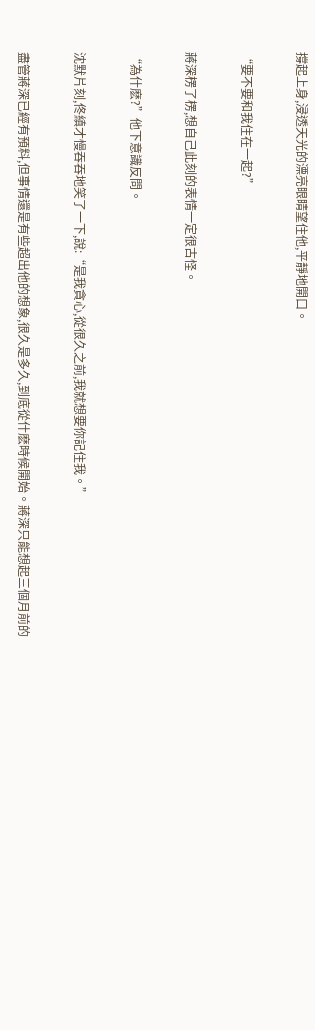撐起上身,浸透天光的漂亮眼睛望住他,平靜地開口。

“要不要和我住在一起?”

蔣深楞了楞,想自己此刻的表情一定很古怪。

“為什麽?”他下意識反問。

沈默片刻,佟縝才慢吞吞地笑了一下,說:“是我貪心,從很久之前,我就想要你記住我。”

盡管蔣深已經有預料,但事情還是有些超出他的想象,很久是多久,到底從什麽時候開始。蔣深只能想起三個月前的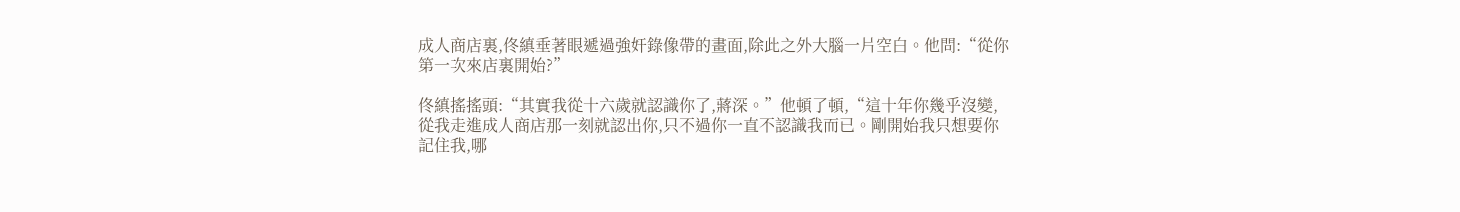成人商店裏,佟縝垂著眼遞過強奸錄像帶的畫面,除此之外大腦一片空白。他問:“從你第一次來店裏開始?”

佟縝搖搖頭:“其實我從十六歲就認識你了,蔣深。”他頓了頓,“這十年你幾乎沒變,從我走進成人商店那一刻就認出你,只不過你一直不認識我而已。剛開始我只想要你記住我,哪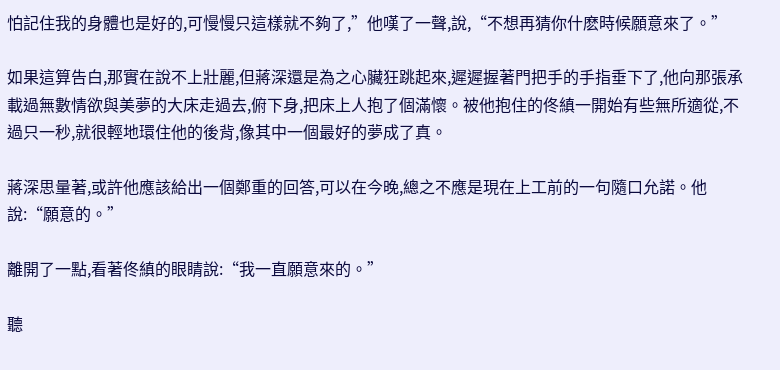怕記住我的身體也是好的,可慢慢只這樣就不夠了,”他嘆了一聲,說,“不想再猜你什麽時候願意來了。”

如果這算告白,那實在說不上壯麗,但蔣深還是為之心臟狂跳起來,遲遲握著門把手的手指垂下了,他向那張承載過無數情欲與美夢的大床走過去,俯下身,把床上人抱了個滿懷。被他抱住的佟縝一開始有些無所適從,不過只一秒,就很輕地環住他的後背,像其中一個最好的夢成了真。

蔣深思量著,或許他應該給出一個鄭重的回答,可以在今晚,總之不應是現在上工前的一句隨口允諾。他說:“願意的。”

離開了一點,看著佟縝的眼睛說:“我一直願意來的。”

聽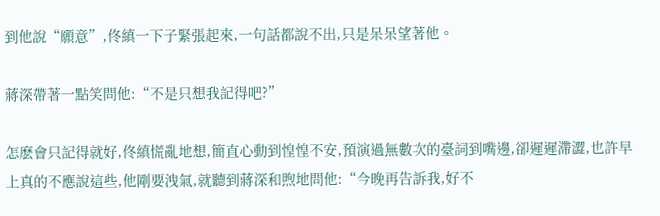到他說“願意”,佟縝一下子緊張起來,一句話都說不出,只是呆呆望著他。

蔣深帶著一點笑問他:“不是只想我記得吧?”

怎麽會只記得就好,佟縝慌亂地想,簡直心動到惶惶不安,預演過無數次的臺詞到嘴邊,卻遲遲滯澀,也許早上真的不應說這些,他剛要洩氣,就聽到蔣深和煦地問他:“今晚再告訴我,好不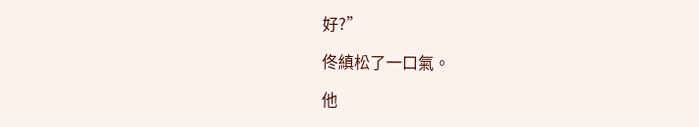好?”

佟縝松了一口氣。

他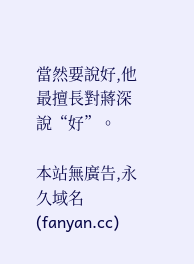當然要說好,他最擅長對蔣深說“好”。

本站無廣告,永久域名(fanyan.cc)